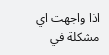اذا واجهت اي مشكلة في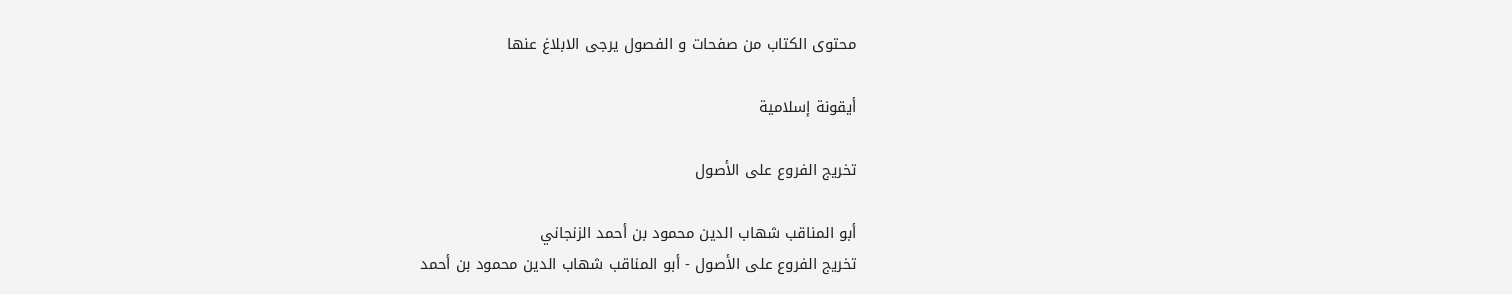محتوى الكتاب من صفحات و الفصول يرجى الابلاغ عنها

أيقونة إسلامية

تخريج الفروع على الأصول

أبو المناقب شهاب الدين محمود بن أحمد الزنجاني
تخريج الفروع على الأصول - أبو المناقب شهاب الدين محمود بن أحمد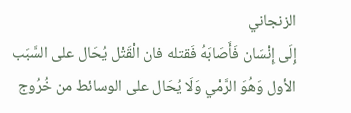الزنجاني
إِلَى إِنْسَان فَأَصَابَهُ فَقتله فان الْقَتْل يُحَال على السَّبَب الأول وَهُوَ الرَّمْي وَلَا يُحَال على الوسائط من خُرُوج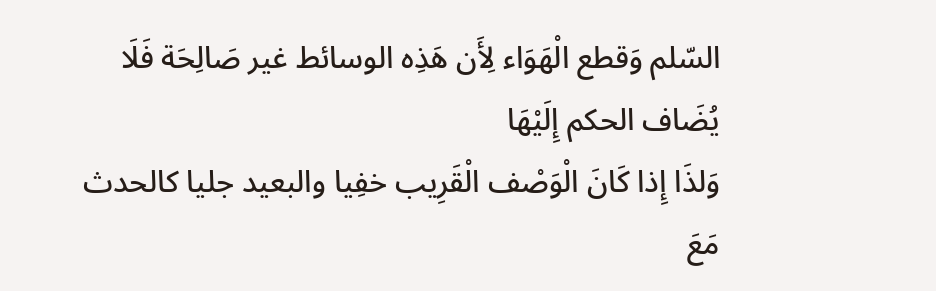السّلم وَقطع الْهَوَاء لِأَن هَذِه الوسائط غير صَالِحَة فَلَا يُضَاف الحكم إِلَيْهَا
وَلذَا إِذا كَانَ الْوَصْف الْقَرِيب خفِيا والبعيد جليا كالحدث مَعَ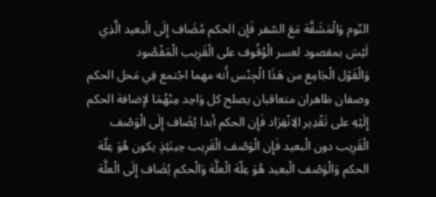النّوم وَالْمَشَقَّة مَعَ السّفر فَإِن الحكم مُضَاف إِلَى الْبعيد الَّذِي لَيْسَ بمقصود لعسر الْوُقُوف على الْقَرِيب الْمَقْصُود
وَالْقَوْل الْجَامِع من هَذَا الْجِنْس أَنه مهما اجْتمع فِي مَحل الحكم وصفان ظاهران متعاقبان يصلح كل وَاحِد مِنْهُمَا لإضافة الحكم إِلَيْهِ على تَقْدِير الِانْفِرَاد فَإِن الحكم أبدا يُضَاف إِلَى الْوَصْف الْقَرِيب دون الْبعيد فَإِن الْوَصْف الْقَرِيب حِينَئِذٍ يكون هُوَ عِلّة الحكم وَالْوَصْف الْبعيد هُوَ عِلّة الْعلَّة وَالْحكم يُضَاف إِلَى الْعلَّة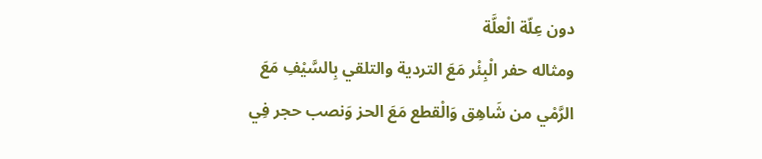دون عِلّة الْعلَّة
ومثاله حفر الْبِئْر مَعَ التردية والتلقي بِالسَّيْفِ مَعَ الرَّمْي من شَاهِق وَالْقطع مَعَ الحز وَنصب حجر فِي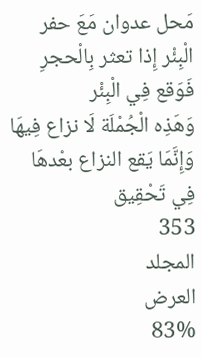مَحل عدوان مَعَ حفر الْبِئْر إِذا تعثر بِالْحجرِ فَوَقع فِي الْبِئْر
وَهَذِه الْجُمْلَة لَا نزاع فِيهَا وَإِنَّمَا يَقع النزاع بعْدهَا فِي تَحْقِيق
353
المجلد
العرض
83%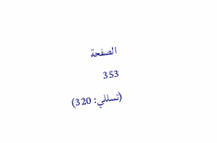الصفحة
353
(تسللي: 320)